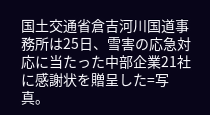国土交通省倉吉河川国道事務所は25日、雪害の応急対応に当たった中部企業21社に感謝状を贈呈した=写真。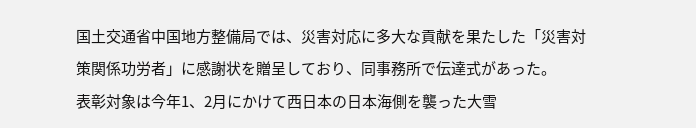国土交通省中国地方整備局では、災害対応に多大な貢献を果たした「災害対策関係功労者」に感謝状を贈呈しており、同事務所で伝達式があった。
表彰対象は今年1、2月にかけて西日本の日本海側を襲った大雪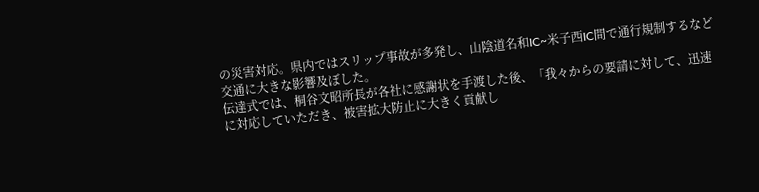の災害対応。県内ではスリップ事故が多発し、山陰道名和IC~米子西IC間で通行規制するなど交通に大きな影響及ぼした。
伝達式では、桐谷文昭所長が各社に感謝状を手渡した後、「我々からの要請に対して、迅速に対応していただき、被害拡大防止に大きく貢献し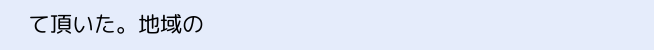て頂いた。地域の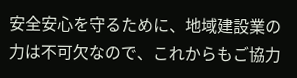安全安心を守るために、地域建設業の力は不可欠なので、これからもご協力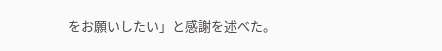をお願いしたい」と感謝を述べた。